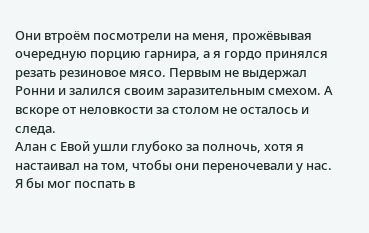Они втроём посмотрели на меня, прожёвывая очередную порцию гарнира, а я гордо принялся резать резиновое мясо. Первым не выдержал Ронни и залился своим заразительным смехом. А вскоре от неловкости за столом не осталось и следа.
Алан с Евой ушли глубоко за полночь, хотя я настаивал на том, чтобы они переночевали у нас. Я бы мог поспать в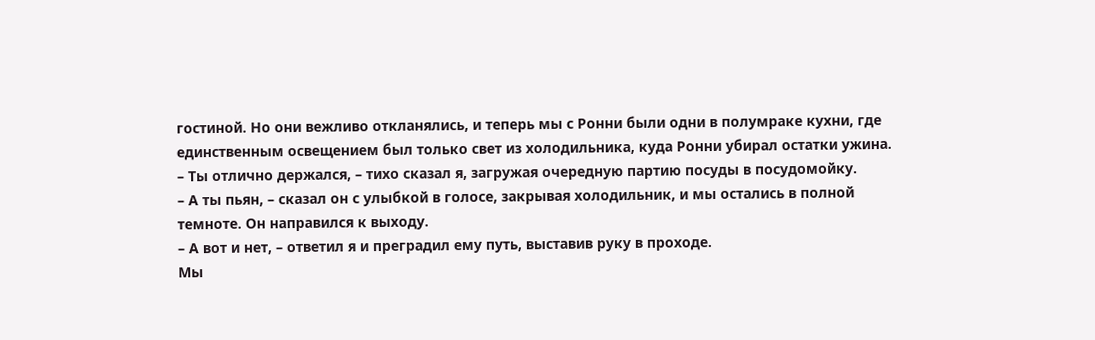гостиной. Но они вежливо откланялись, и теперь мы с Ронни были одни в полумраке кухни, где единственным освещением был только свет из холодильника, куда Ронни убирал остатки ужина.
– Ты отлично держался, – тихо сказал я, загружая очередную партию посуды в посудомойку.
– А ты пьян, – сказал он с улыбкой в голосе, закрывая холодильник, и мы остались в полной темноте. Он направился к выходу.
– А вот и нет, – ответил я и преградил ему путь, выставив руку в проходе.
Мы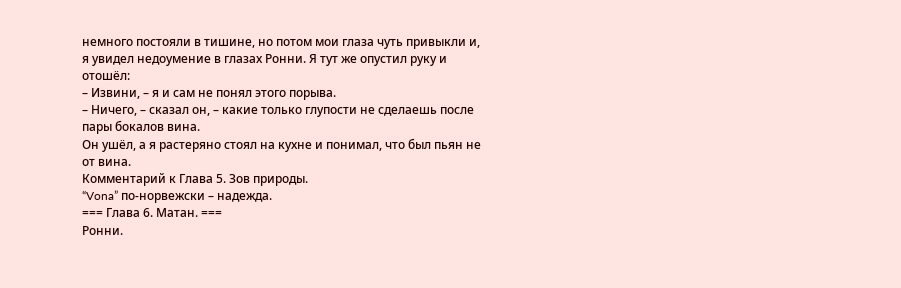немного постояли в тишине, но потом мои глаза чуть привыкли и, я увидел недоумение в глазах Ронни. Я тут же опустил руку и отошёл:
– Извини, – я и сам не понял этого порыва.
– Ничего, – сказал он, – какие только глупости не сделаешь после пары бокалов вина.
Он ушёл, а я растеряно стоял на кухне и понимал, что был пьян не от вина.
Комментарий к Глава 5. Зов природы.
“Vona” по-норвежски – надежда.
=== Глава 6. Матан. ===
Ронни.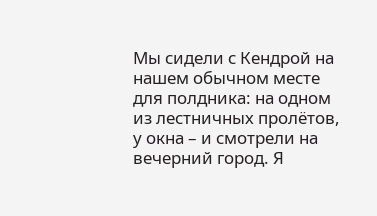Мы сидели с Кендрой на нашем обычном месте для полдника: на одном из лестничных пролётов, у окна – и смотрели на вечерний город. Я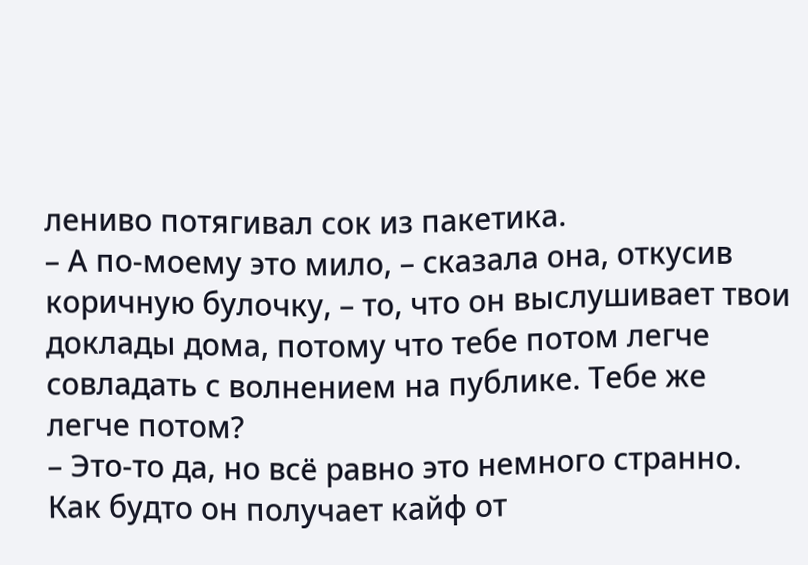лениво потягивал сок из пакетика.
– А по-моему это мило, – сказала она, откусив коричную булочку, – то, что он выслушивает твои доклады дома, потому что тебе потом легче совладать с волнением на публике. Тебе же легче потом?
– Это-то да, но всё равно это немного странно. Как будто он получает кайф от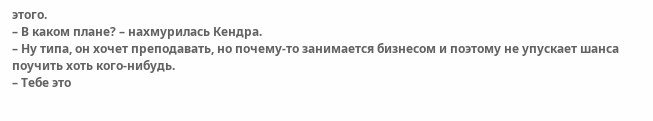этого.
– В каком плане? – нахмурилась Кендра.
– Ну типа, он хочет преподавать, но почему-то занимается бизнесом и поэтому не упускает шанса поучить хоть кого-нибудь.
– Тебе это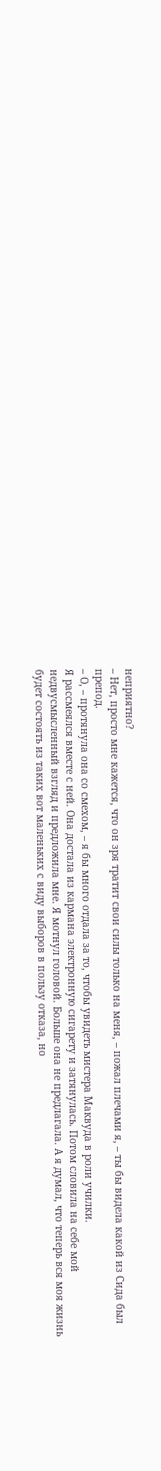неприятно?
– Нет, просто мне кажется, что он зря тратит свои силы только на меня, – пожал плечами я, – ты бы видела какой из Сида был препод.
– О, – протянула она со смехом, – я бы много отдала за то, чтобы увидеть мистера Маквуда в роли училки.
Я рассмеялся вместе с ней. Она достала из кармана электронную сигарету и затянулась. Потом словила на себе мой недвусмысленный взгляд и предложила мне. Я мотнул головой. Больше она не предлагала. А я думал, что теперь вся моя жизнь будет состоять из таких вот маленьких с виду выборов в пользу отказа, но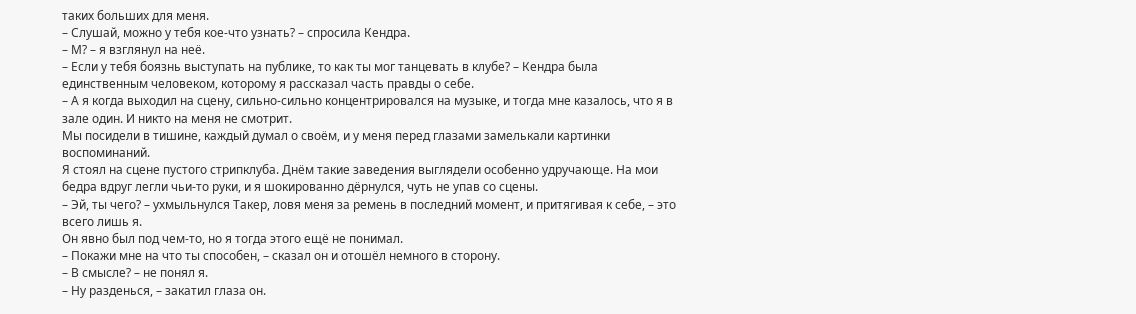таких больших для меня.
– Слушай, можно у тебя кое-что узнать? – спросила Кендра.
– М? – я взглянул на неё.
– Если у тебя боязнь выступать на публике, то как ты мог танцевать в клубе? – Кендра была единственным человеком, которому я рассказал часть правды о себе.
– А я когда выходил на сцену, сильно-сильно концентрировался на музыке, и тогда мне казалось, что я в зале один. И никто на меня не смотрит.
Мы посидели в тишине, каждый думал о своём, и у меня перед глазами замелькали картинки воспоминаний.
Я стоял на сцене пустого стрипклуба. Днём такие заведения выглядели особенно удручающе. На мои бедра вдруг легли чьи-то руки, и я шокированно дёрнулся, чуть не упав со сцены.
– Эй, ты чего? – ухмыльнулся Такер, ловя меня за ремень в последний момент, и притягивая к себе, – это всего лишь я.
Он явно был под чем-то, но я тогда этого ещё не понимал.
– Покажи мне на что ты способен, – сказал он и отошёл немного в сторону.
– В смысле? – не понял я.
– Ну разденься, – закатил глаза он.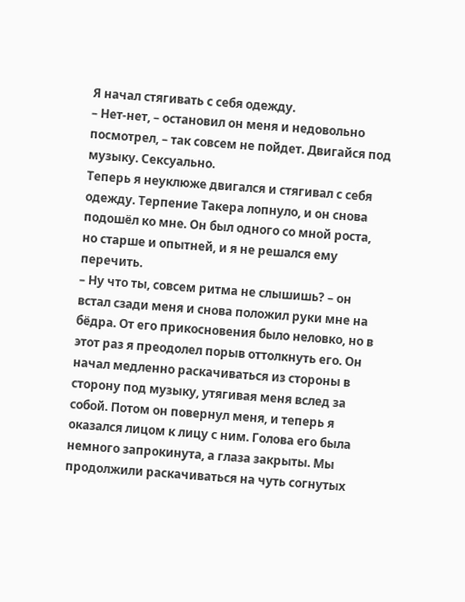Я начал стягивать с себя одежду.
– Нет-нет, – остановил он меня и недовольно посмотрел, – так совсем не пойдет. Двигайся под музыку. Сексуально.
Теперь я неуклюже двигался и стягивал с себя одежду. Терпение Такера лопнуло, и он снова подошёл ко мне. Он был одного со мной роста, но старше и опытней, и я не решался ему перечить.
– Ну что ты, совсем ритма не слышишь? – он встал сзади меня и снова положил руки мне на бёдра. От его прикосновения было неловко, но в этот раз я преодолел порыв оттолкнуть его. Он начал медленно раскачиваться из стороны в сторону под музыку, утягивая меня вслед за собой. Потом он повернул меня, и теперь я оказался лицом к лицу с ним. Голова его была немного запрокинута, а глаза закрыты. Мы продолжили раскачиваться на чуть согнутых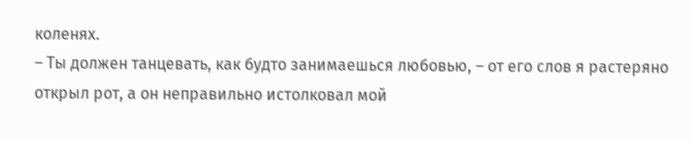коленях.
– Ты должен танцевать, как будто занимаешься любовью, – от его слов я растеряно открыл рот, а он неправильно истолковал мой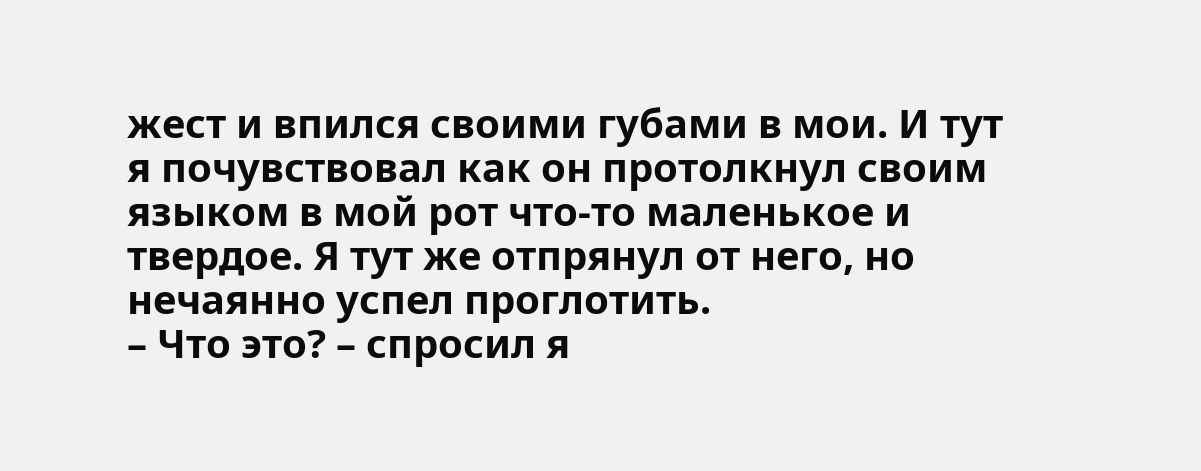жест и впился своими губами в мои. И тут я почувствовал как он протолкнул своим языком в мой рот что-то маленькое и твердое. Я тут же отпрянул от него, но нечаянно успел проглотить.
– Что это? – спросил я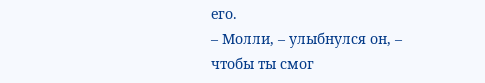его.
– Молли, – улыбнулся он, – чтобы ты смог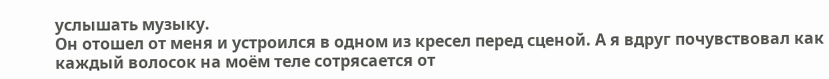услышать музыку.
Он отошел от меня и устроился в одном из кресел перед сценой. А я вдруг почувствовал как каждый волосок на моём теле сотрясается от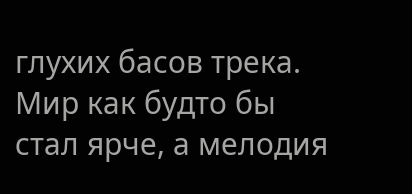глухих басов трека. Мир как будто бы стал ярче, а мелодия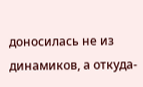доносилась не из динамиков, а откуда-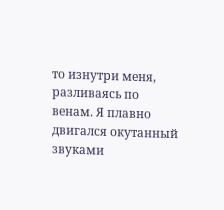то изнутри меня, разливаясь по венам. Я плавно двигался окутанный звуками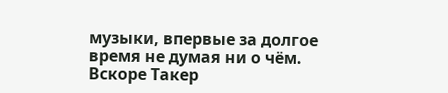музыки, впервые за долгое время не думая ни о чём. Вскоре Такер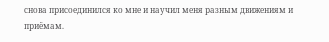снова присоединился ко мне и научил меня разным движениям и приёмам.